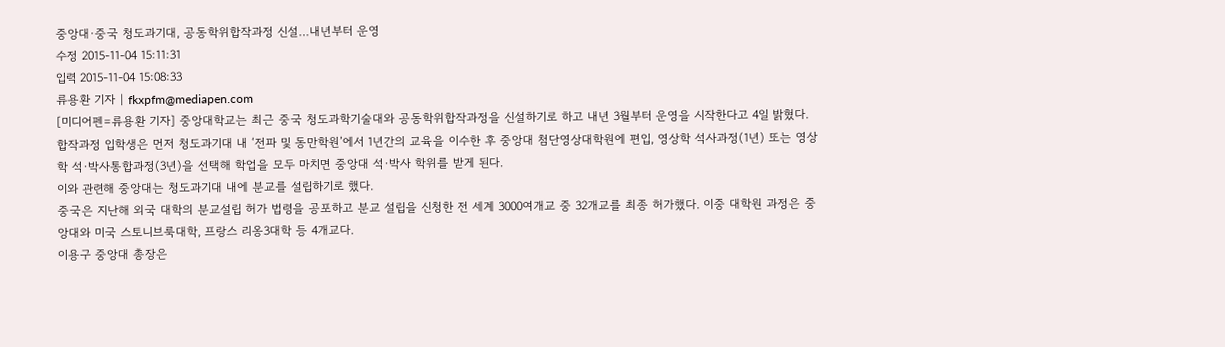중앙대·중국 청도과기대, 공동학위합작과정 신설…내년부터 운영
수정 2015-11-04 15:11:31
입력 2015-11-04 15:08:33
류용환 기자 | fkxpfm@mediapen.com
[미디어펜=류용환 기자] 중앙대학교는 최근 중국 청도과학기술대와 공동학위합작과정을 신설하기로 하고 내년 3월부터 운영을 시작한다고 4일 밝혔다.
합작과정 입학생은 먼저 청도과기대 내 ‘전파 및 동만학원’에서 1년간의 교육을 이수한 후 중앙대 첨단영상대학원에 편입, 영상학 석사과정(1년) 또는 영상학 석·박사통합과정(3년)을 선택해 학업을 모두 마치면 중앙대 석·박사 학위를 받게 된다.
이와 관련해 중앙대는 청도과기대 내에 분교를 설립하기로 했다.
중국은 지난해 외국 대학의 분교설립 허가 법령을 공포하고 분교 설립을 신청한 전 세계 3000여개교 중 32개교를 최종 허가했다. 이중 대학원 과정은 중앙대와 미국 스토니브룩대학, 프랑스 리옹3대학 등 4개교다.
이용구 중앙대 총장은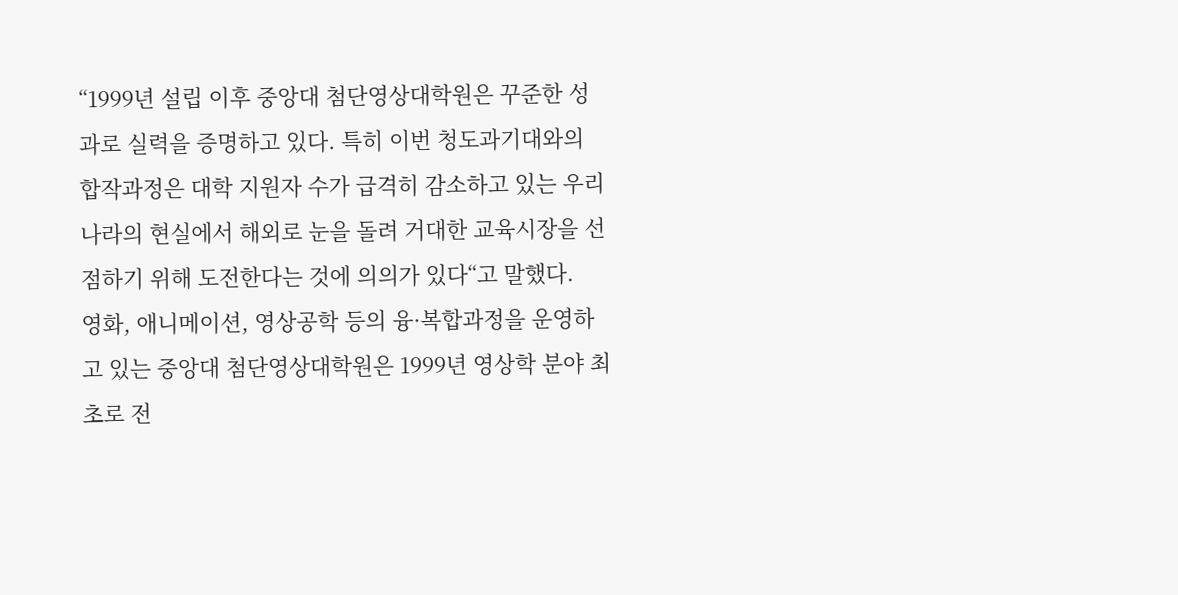“1999년 설립 이후 중앙대 첨단영상대학원은 꾸준한 성과로 실력을 증명하고 있다. 특히 이번 청도과기대와의 합작과정은 대학 지원자 수가 급격히 감소하고 있는 우리나라의 현실에서 해외로 눈을 돌려 거대한 교육시장을 선점하기 위해 도전한다는 것에 의의가 있다“고 말했다.
영화, 애니메이션, 영상공학 등의 융·복합과정을 운영하고 있는 중앙대 첨단영상대학원은 1999년 영상학 분야 최초로 전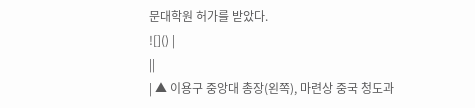문대학원 허가를 받았다.
![]() |
||
| ▲ 이용구 중앙대 총장(왼쪽), 마련상 중국 청도과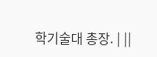학기술대 총장. | ||